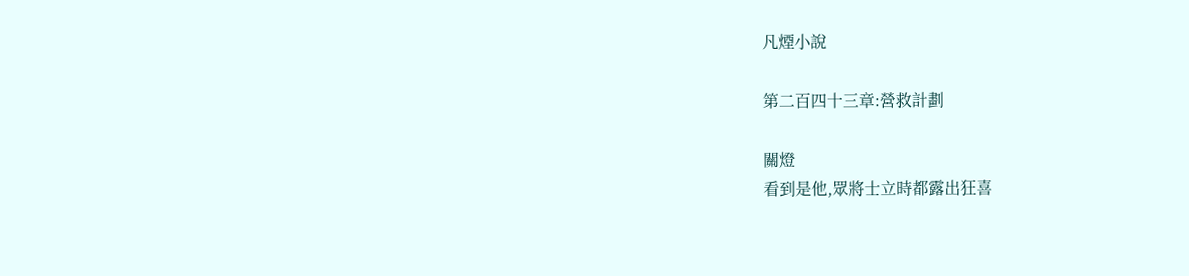凡煙小說

第二百四十三章:營救計劃

關燈
看到是他,眾將士立時都露出狂喜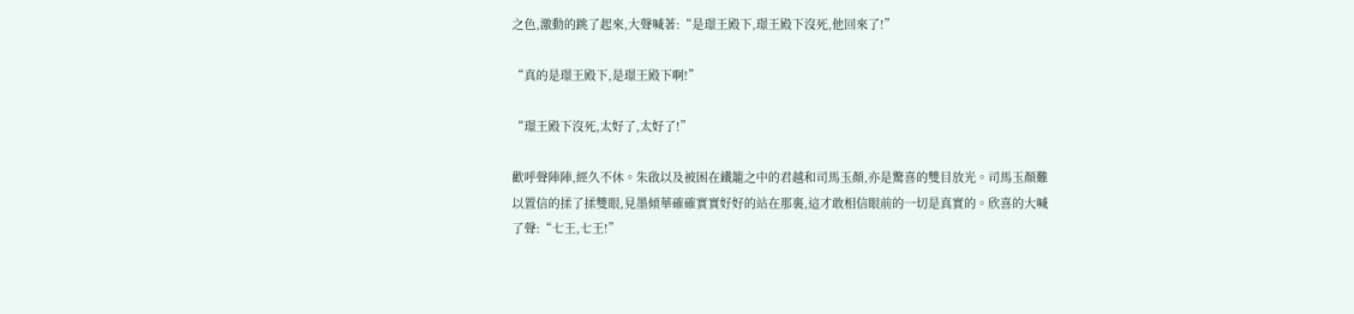之色,激動的跳了起來,大聲喊著:“是璟王殿下,璟王殿下沒死,他回來了!”

“真的是璟王殿下,是璟王殿下啊!”

“璟王殿下沒死,太好了,太好了!”

歡呼聲陣陣,經久不休。朱啟以及被困在鐵籠之中的君越和司馬玉顏,亦是驚喜的雙目放光。司馬玉顏難以置信的揉了揉雙眼,見墨傾華確確實實好好的站在那裏,這才敢相信眼前的一切是真實的。欣喜的大喊了聲:“七王,七王!”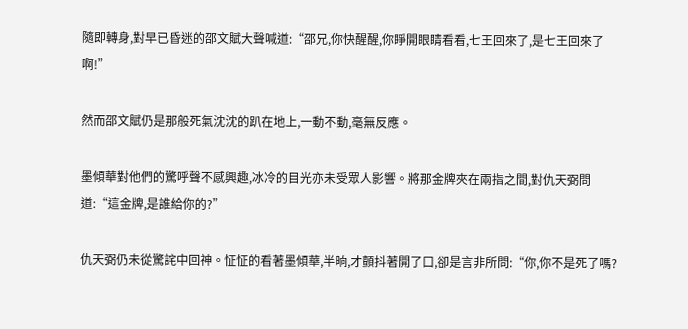隨即轉身,對早已昏迷的邵文賦大聲喊道:“邵兄,你快醒醒,你睜開眼睛看看,七王回來了,是七王回來了啊!”

然而邵文賦仍是那般死氣沈沈的趴在地上,一動不動,毫無反應。

墨傾華對他們的驚呼聲不感興趣,冰冷的目光亦未受眾人影響。將那金牌夾在兩指之間,對仇天弼問道:“這金牌,是誰給你的?”

仇天弼仍未從驚詫中回神。怔怔的看著墨傾華,半晌,才顫抖著開了口,卻是言非所問:“你,你不是死了嗎?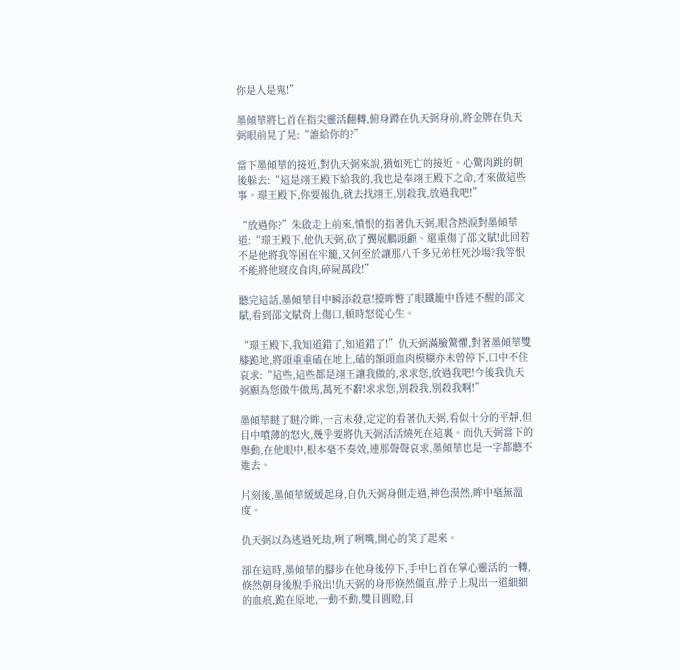你是人是鬼!”

墨傾華將匕首在指尖靈活翻轉,俯身蹲在仇天弼身前,將金牌在仇天弼眼前晃了晃:“誰給你的?”

當下墨傾華的接近,對仇天弼來說,猶如死亡的接近。心驚肉跳的朝後躲去:“這是翊王殿下給我的,我也是奉翊王殿下之命,才來做這些事。璟王殿下,你要報仇,就去找翊王,別殺我,放過我吧!”

“放過你?”朱啟走上前來,憤恨的指著仇天弼,眼含熱淚對墨傾華道:“璟王殿下,他仇天弼,砍了龔展鵬頭顱、還重傷了邵文賦!此回若不是他將我等困在牢籠,又何至於讓那八千多兄弟枉死沙場?我等恨不能將他寢皮食肉,碎屍萬段!”

聽完這話,墨傾華目中瞬添殺意!擡眸瞥了眼鐵籠中昏迷不醒的邵文賦,看到邵文賦背上傷口,頓時怒從心生。

“璟王殿下,我知道錯了,知道錯了!”仇天弼滿臉驚懼,對著墨傾華雙膝跪地,將頭重重磕在地上,磕的額頭血肉模糊亦未曾停下,口中不住哀求:“這些,這些都是翊王讓我做的,求求您,放過我吧!今後我仇天弼願為您做牛做馬,萬死不辭!求求您,別殺我,別殺我啊!”

墨傾華瞇了瞇冷眸,一言未發,定定的看著仇天弼,看似十分的平靜,但目中噴薄的怒火,幾乎要將仇天弼活活燒死在這裏。而仇天弼當下的舉動,在他眼中,根本毫不奏效,連那聲聲哀求,墨傾華也是一字都聽不進去。

片刻後,墨傾華緩緩起身,自仇天弼身側走過,神色漠然,眸中毫無溫度。

仇天弼以為逃過死劫,咧了咧嘴,開心的笑了起來。

卻在這時,墨傾華的腳步在他身後停下,手中匕首在掌心靈活的一轉,倏然朝身後脫手飛出!仇天弼的身形倏然僵直,脖子上現出一道細細的血痕,跪在原地,一動不動,雙目圓瞪,目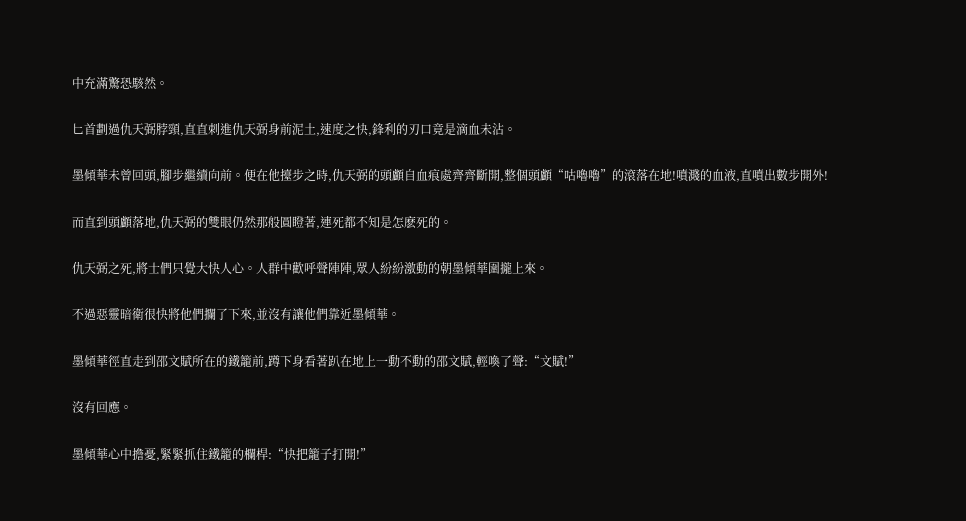中充滿驚恐駭然。

匕首劃過仇天弼脖頸,直直刺進仇天弼身前泥土,速度之快,鋒利的刃口竟是滴血未沾。

墨傾華未曾回頭,腳步繼續向前。便在他擡步之時,仇天弼的頭顱自血痕處齊齊斷開,整個頭顱“咕嚕嚕”的滾落在地!噴濺的血液,直噴出數步開外!

而直到頭顱落地,仇天弼的雙眼仍然那般圓瞪著,連死都不知是怎麽死的。

仇天弼之死,將士們只覺大快人心。人群中歡呼聲陣陣,眾人紛紛激動的朝墨傾華圍攏上來。

不過惡靈暗衛很快將他們攔了下來,並沒有讓他們靠近墨傾華。

墨傾華徑直走到邵文賦所在的鐵籠前,蹲下身看著趴在地上一動不動的邵文賦,輕喚了聲:“文賦!”

沒有回應。

墨傾華心中擔憂,緊緊抓住鐵籠的欄桿:“快把籠子打開!”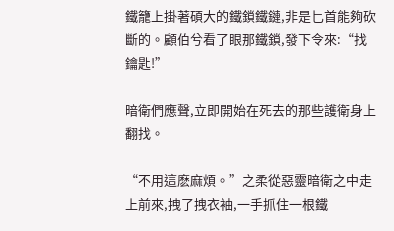鐵籠上掛著碩大的鐵鎖鐵鏈,非是匕首能夠砍斷的。顧伯兮看了眼那鐵鎖,發下令來:“找鑰匙!”

暗衛們應聲,立即開始在死去的那些護衛身上翻找。

“不用這麽麻煩。”之柔從惡靈暗衛之中走上前來,拽了拽衣袖,一手抓住一根鐵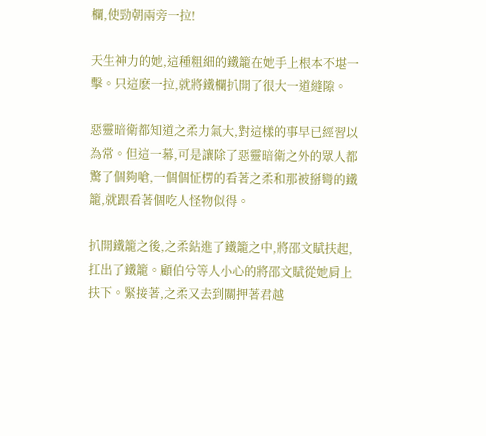欄,使勁朝兩旁一拉!

天生神力的她,這種粗細的鐵籠在她手上根本不堪一擊。只這麽一拉,就將鐵欄扒開了很大一道縫隙。

惡靈暗衛都知道之柔力氣大,對這樣的事早已經習以為常。但這一幕,可是讓除了惡靈暗衛之外的眾人都驚了個夠嗆,一個個怔楞的看著之柔和那被掰彎的鐵籠,就跟看著個吃人怪物似得。

扒開鐵籠之後,之柔鉆進了鐵籠之中,將邵文賦扶起,扛出了鐵籠。顧伯兮等人小心的將邵文賦從她肩上扶下。緊接著,之柔又去到關押著君越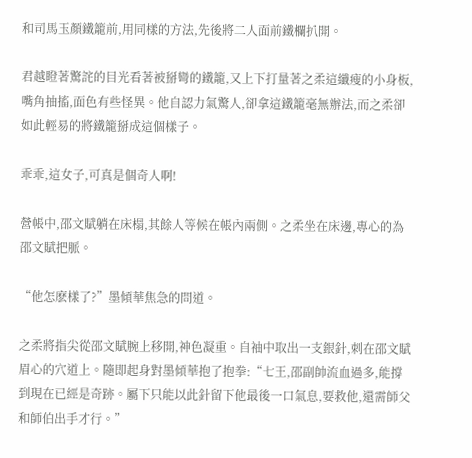和司馬玉顏鐵籠前,用同樣的方法,先後將二人面前鐵欄扒開。

君越瞪著驚詫的目光看著被掰彎的鐵籠,又上下打量著之柔這纖瘦的小身板,嘴角抽搐,面色有些怪異。他自認力氣驚人,卻拿這鐵籠毫無辦法,而之柔卻如此輕易的將鐵籠掰成這個樣子。

乖乖,這女子,可真是個奇人啊!

營帳中,邵文賦躺在床榻,其餘人等候在帳內兩側。之柔坐在床邊,專心的為邵文賦把脈。

“他怎麽樣了?”墨傾華焦急的問道。

之柔將指尖從邵文賦腕上移開,神色凝重。自袖中取出一支銀針,刺在邵文賦眉心的穴道上。隨即起身對墨傾華抱了抱拳:“七王,邵副帥流血過多,能撐到現在已經是奇跡。屬下只能以此針留下他最後一口氣息,要救他,還需師父和師伯出手才行。”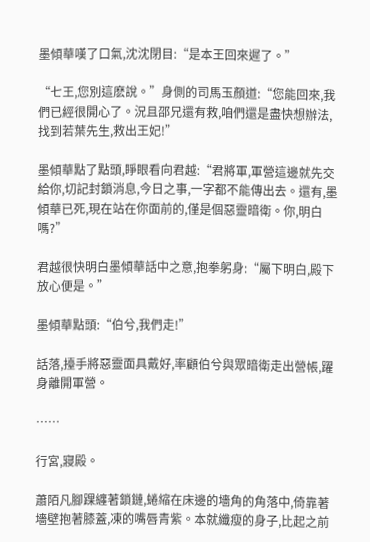墨傾華嘆了口氣,沈沈閉目:“是本王回來遲了。”

“七王,您別這麽說。”身側的司馬玉顏道:“您能回來,我們已經很開心了。況且邵兄還有救,咱們還是盡快想辦法,找到若葉先生,救出王妃!”

墨傾華點了點頭,睜眼看向君越:“君將軍,軍營這邊就先交給你,切記封鎖消息,今日之事,一字都不能傳出去。還有,墨傾華已死,現在站在你面前的,僅是個惡靈暗衛。你,明白嗎?”

君越很快明白墨傾華話中之意,抱拳躬身:“屬下明白,殿下放心便是。”

墨傾華點頭:“伯兮,我們走!”

話落,擡手將惡靈面具戴好,率顧伯兮與眾暗衛走出營帳,躍身離開軍營。

……

行宮,寢殿。

蕭陌凡腳踝纏著鎖鏈,蜷縮在床邊的墻角的角落中,倚靠著墻壁抱著膝蓋,凍的嘴唇青紫。本就纖瘦的身子,比起之前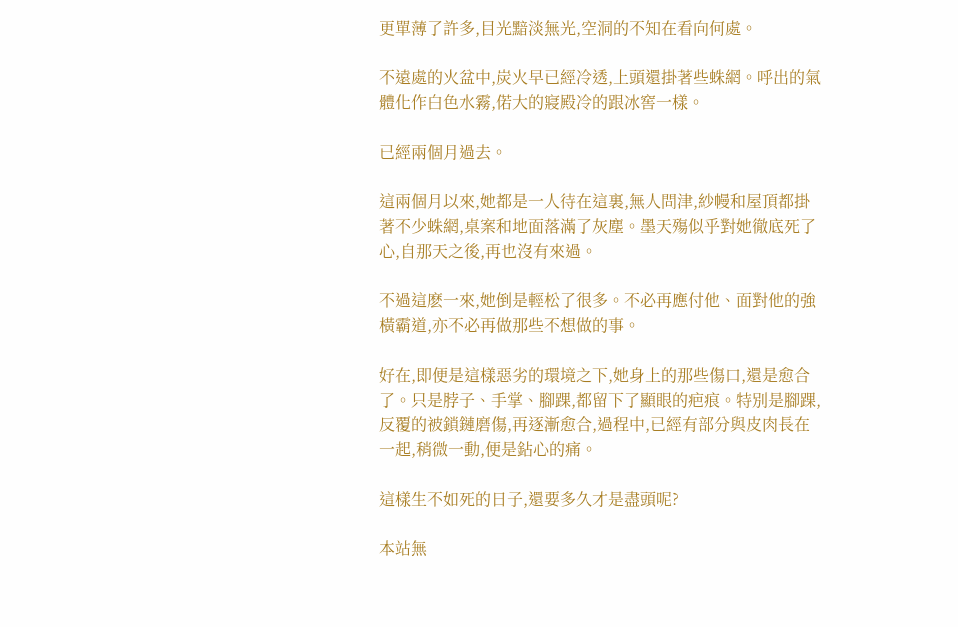更單薄了許多,目光黯淡無光,空洞的不知在看向何處。

不遠處的火盆中,炭火早已經冷透,上頭還掛著些蛛網。呼出的氣體化作白色水霧,偌大的寢殿冷的跟冰窖一樣。

已經兩個月過去。

這兩個月以來,她都是一人待在這裏,無人問津,紗幔和屋頂都掛著不少蛛網,桌案和地面落滿了灰塵。墨天殤似乎對她徹底死了心,自那天之後,再也沒有來過。

不過這麽一來,她倒是輕松了很多。不必再應付他、面對他的強橫霸道,亦不必再做那些不想做的事。

好在,即便是這樣惡劣的環境之下,她身上的那些傷口,還是愈合了。只是脖子、手掌、腳踝,都留下了顯眼的疤痕。特別是腳踝,反覆的被鎖鏈磨傷,再逐漸愈合,過程中,已經有部分與皮肉長在一起,稍微一動,便是鉆心的痛。

這樣生不如死的日子,還要多久才是盡頭呢?

本站無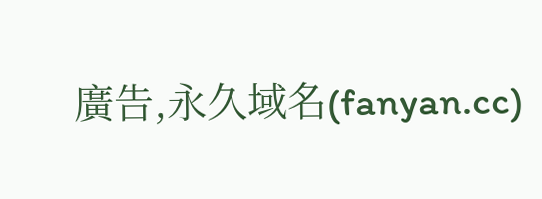廣告,永久域名(fanyan.cc)